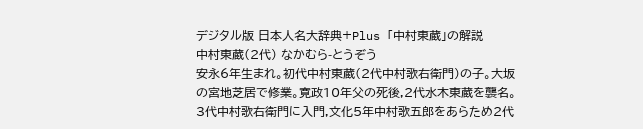デジタル版 日本人名大辞典+Plus 「中村東蔵」の解説
中村東蔵(2代) なかむら-とうぞう
安永6年生まれ。初代中村東蔵(2代中村歌右衛門)の子。大坂の宮地芝居で修業。寛政10年父の死後,2代水木東蔵を襲名。3代中村歌右衛門に入門,文化5年中村歌五郎をあらため2代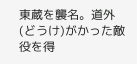東蔵を襲名。道外(どうけ)がかった敵役を得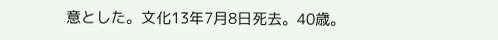意とした。文化13年7月8日死去。40歳。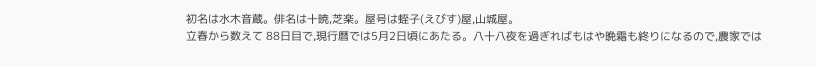初名は水木音蔵。俳名は十暁,芝楽。屋号は蛭子(えびす)屋,山城屋。
立春から数えて 88日目で,現行暦では5月2日頃にあたる。八十八夜を過ぎればもはや晩霜も終りになるので,農家では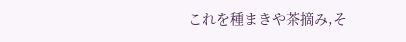これを種まきや茶摘み,そ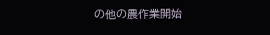の他の農作業開始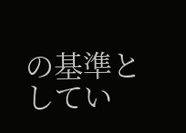の基準としてい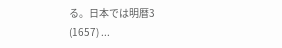る。日本では明暦3 (1657) ...